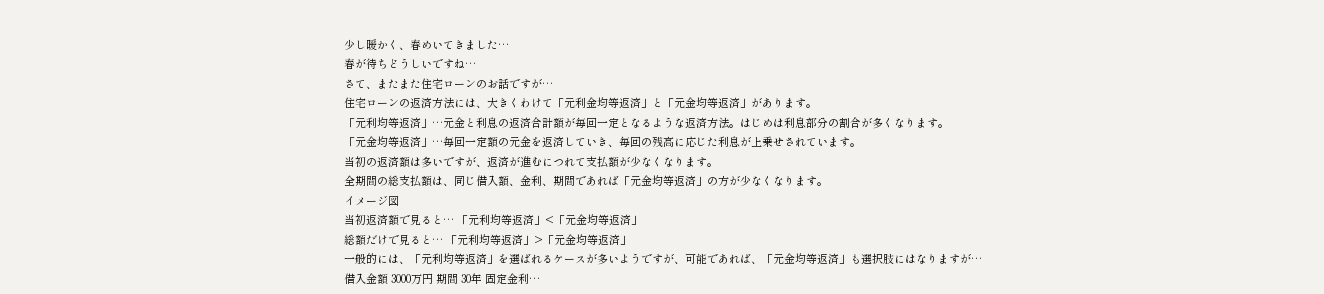少し暖かく、春めいてきました…
春が待ちどうしいですね…
さて、またまた住宅ローンのお話ですが…
住宅ローンの返済方法には、大きくわけて「元利金均等返済」と「元金均等返済」があります。
「元利均等返済」…元金と利息の返済合計額が毎回一定となるような返済方法。はじめは利息部分の割合が多くなります。
「元金均等返済」…毎回一定額の元金を返済していき、毎回の残高に応じた利息が上乗せされています。
当初の返済額は多いですが、返済が進むにつれて支払額が少なくなります。
全期間の総支払額は、同じ借入額、金利、期間であれば「元金均等返済」の方が少なくなります。
イメージ図
当初返済額で見ると… 「元利均等返済」<「元金均等返済」
総額だけで見ると… 「元利均等返済」>「元金均等返済」
一般的には、「元利均等返済」を選ばれるケースが多いようですが、可能であれば、「元金均等返済」も選択肢にはなりますが…
借入金額 3000万円 期間 30年 固定金利…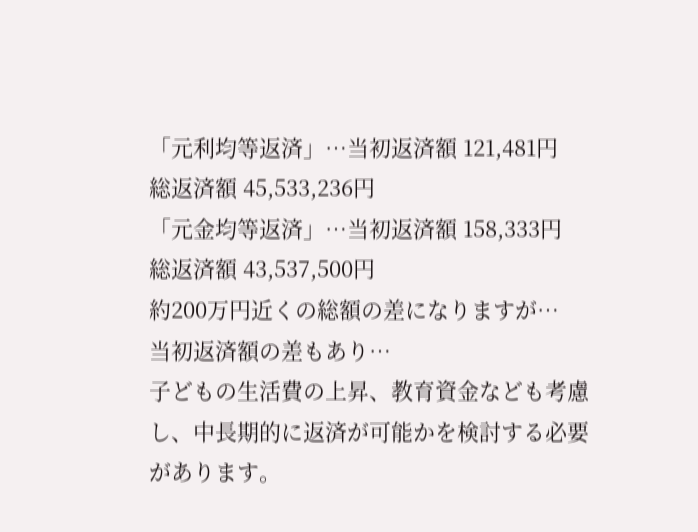「元利均等返済」…当初返済額 121,481円
総返済額 45,533,236円
「元金均等返済」…当初返済額 158,333円
総返済額 43,537,500円
約200万円近くの総額の差になりますが…
当初返済額の差もあり…
子どもの生活費の上昇、教育資金なども考慮し、中長期的に返済が可能かを検討する必要があります。